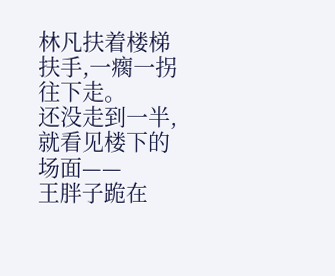林凡扶着楼梯扶手,一瘸一拐往下走。
还没走到一半,就看见楼下的场面——
王胖子跪在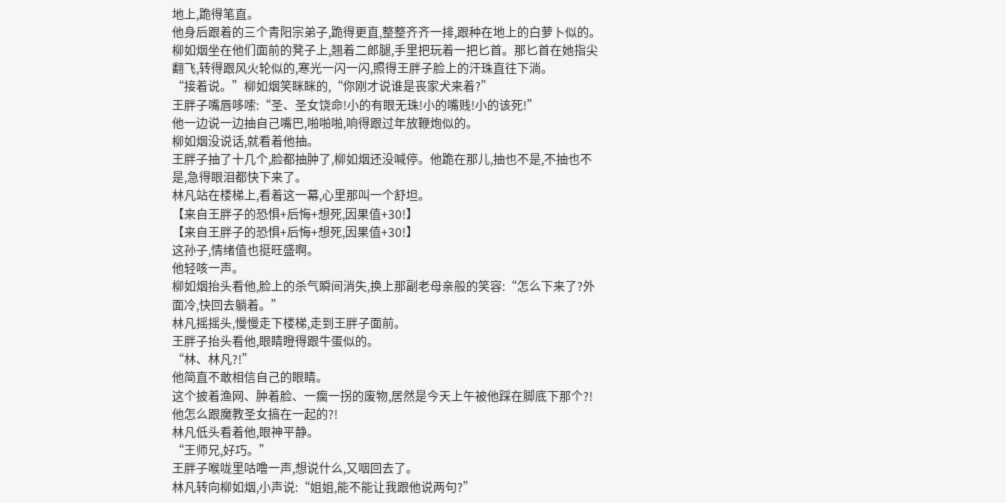地上,跪得笔直。
他身后跟着的三个青阳宗弟子,跪得更直,整整齐齐一排,跟种在地上的白萝卜似的。
柳如烟坐在他们面前的凳子上,翘着二郎腿,手里把玩着一把匕首。那匕首在她指尖翻飞,转得跟风火轮似的,寒光一闪一闪,照得王胖子脸上的汗珠直往下淌。
“接着说。”柳如烟笑眯眯的,“你刚才说谁是丧家犬来着?”
王胖子嘴唇哆嗦:“圣、圣女饶命!小的有眼无珠!小的嘴贱!小的该死!”
他一边说一边抽自己嘴巴,啪啪啪,响得跟过年放鞭炮似的。
柳如烟没说话,就看着他抽。
王胖子抽了十几个,脸都抽肿了,柳如烟还没喊停。他跪在那儿,抽也不是,不抽也不是,急得眼泪都快下来了。
林凡站在楼梯上,看着这一幕,心里那叫一个舒坦。
【来自王胖子的恐惧+后悔+想死,因果值+30!】
【来自王胖子的恐惧+后悔+想死,因果值+30!】
这孙子,情绪值也挺旺盛啊。
他轻咳一声。
柳如烟抬头看他,脸上的杀气瞬间消失,换上那副老母亲般的笑容:“怎么下来了?外面冷,快回去躺着。”
林凡摇摇头,慢慢走下楼梯,走到王胖子面前。
王胖子抬头看他,眼睛瞪得跟牛蛋似的。
“林、林凡?!”
他简直不敢相信自己的眼睛。
这个披着渔网、肿着脸、一瘸一拐的废物,居然是今天上午被他踩在脚底下那个?!
他怎么跟魔教圣女搞在一起的?!
林凡低头看着他,眼神平静。
“王师兄,好巧。”
王胖子喉咙里咕噜一声,想说什么,又咽回去了。
林凡转向柳如烟,小声说:“姐姐,能不能让我跟他说两句?”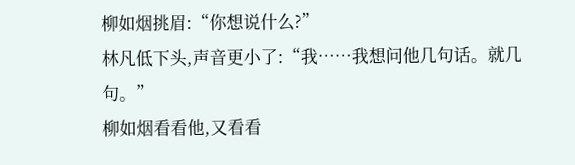柳如烟挑眉:“你想说什么?”
林凡低下头,声音更小了:“我……我想问他几句话。就几句。”
柳如烟看看他,又看看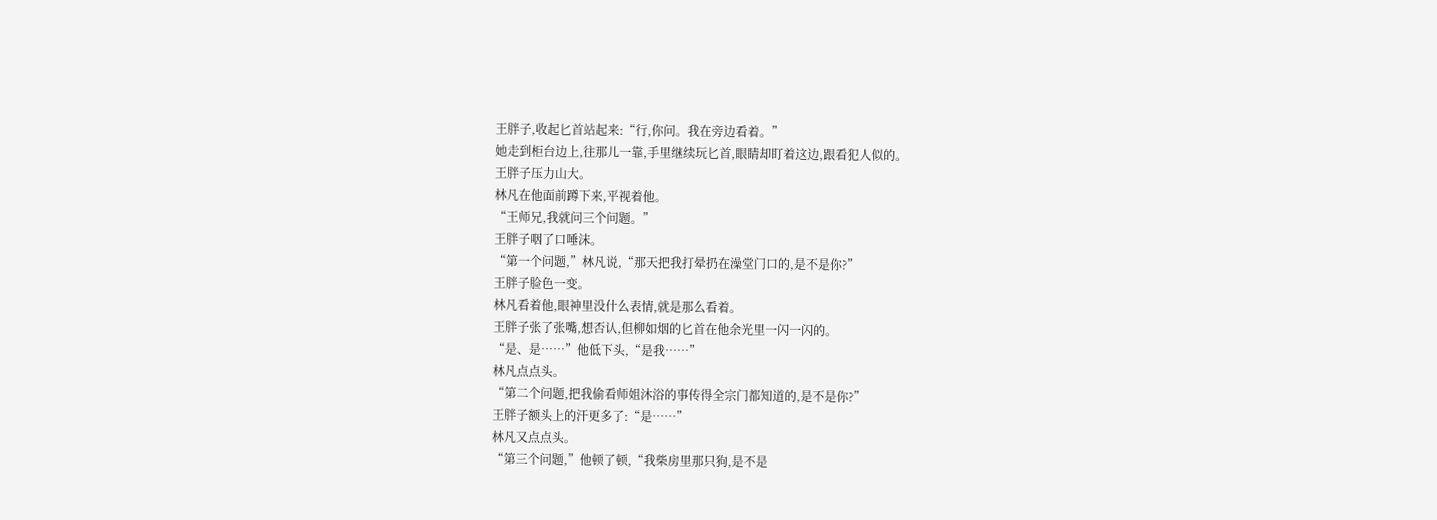王胖子,收起匕首站起来:“行,你问。我在旁边看着。”
她走到柜台边上,往那儿一靠,手里继续玩匕首,眼睛却盯着这边,跟看犯人似的。
王胖子压力山大。
林凡在他面前蹲下来,平视着他。
“王师兄,我就问三个问题。”
王胖子咽了口唾沫。
“第一个问题,”林凡说,“那天把我打晕扔在澡堂门口的,是不是你?”
王胖子脸色一变。
林凡看着他,眼神里没什么表情,就是那么看着。
王胖子张了张嘴,想否认,但柳如烟的匕首在他余光里一闪一闪的。
“是、是……”他低下头,“是我……”
林凡点点头。
“第二个问题,把我偷看师姐沐浴的事传得全宗门都知道的,是不是你?”
王胖子额头上的汗更多了:“是……”
林凡又点点头。
“第三个问题,”他顿了顿,“我柴房里那只狗,是不是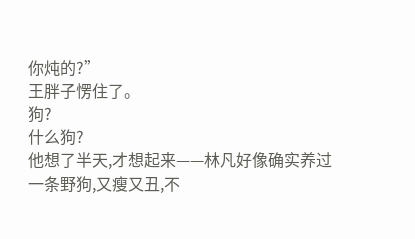你炖的?”
王胖子愣住了。
狗?
什么狗?
他想了半天,才想起来——林凡好像确实养过一条野狗,又瘦又丑,不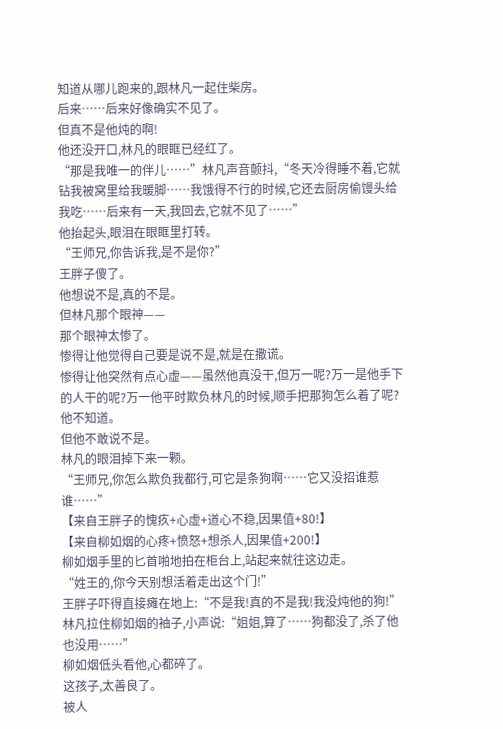知道从哪儿跑来的,跟林凡一起住柴房。
后来……后来好像确实不见了。
但真不是他炖的啊!
他还没开口,林凡的眼眶已经红了。
“那是我唯一的伴儿……”林凡声音颤抖,“冬天冷得睡不着,它就钻我被窝里给我暖脚……我饿得不行的时候,它还去厨房偷馒头给我吃……后来有一天,我回去,它就不见了……”
他抬起头,眼泪在眼眶里打转。
“王师兄,你告诉我,是不是你?”
王胖子傻了。
他想说不是,真的不是。
但林凡那个眼神——
那个眼神太惨了。
惨得让他觉得自己要是说不是,就是在撒谎。
惨得让他突然有点心虚——虽然他真没干,但万一呢?万一是他手下的人干的呢?万一他平时欺负林凡的时候,顺手把那狗怎么着了呢?
他不知道。
但他不敢说不是。
林凡的眼泪掉下来一颗。
“王师兄,你怎么欺负我都行,可它是条狗啊……它又没招谁惹谁……”
【来自王胖子的愧疚+心虚+道心不稳,因果值+80!】
【来自柳如烟的心疼+愤怒+想杀人,因果值+200!】
柳如烟手里的匕首啪地拍在柜台上,站起来就往这边走。
“姓王的,你今天别想活着走出这个门!”
王胖子吓得直接瘫在地上:“不是我!真的不是我!我没炖他的狗!”
林凡拉住柳如烟的袖子,小声说:“姐姐,算了……狗都没了,杀了他也没用……”
柳如烟低头看他,心都碎了。
这孩子,太善良了。
被人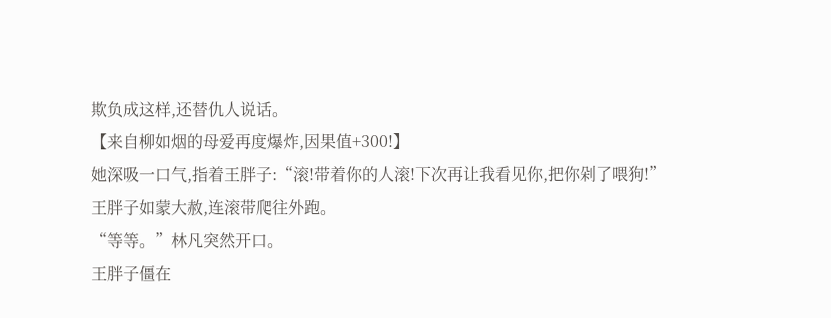欺负成这样,还替仇人说话。
【来自柳如烟的母爱再度爆炸,因果值+300!】
她深吸一口气,指着王胖子:“滚!带着你的人滚!下次再让我看见你,把你剁了喂狗!”
王胖子如蒙大赦,连滚带爬往外跑。
“等等。”林凡突然开口。
王胖子僵在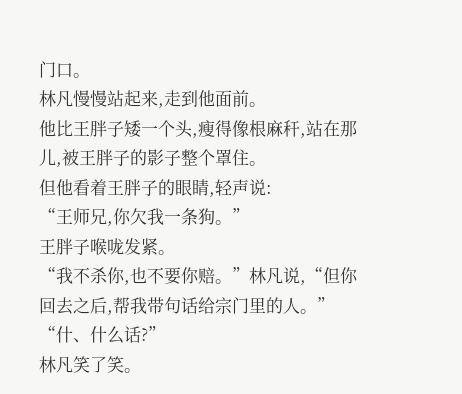门口。
林凡慢慢站起来,走到他面前。
他比王胖子矮一个头,瘦得像根麻秆,站在那儿,被王胖子的影子整个罩住。
但他看着王胖子的眼睛,轻声说:
“王师兄,你欠我一条狗。”
王胖子喉咙发紧。
“我不杀你,也不要你赔。”林凡说,“但你回去之后,帮我带句话给宗门里的人。”
“什、什么话?”
林凡笑了笑。